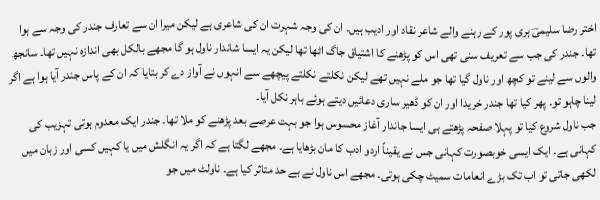اختر رضا سلیمیؔ ہری پور کے رہنے والے شاعر نقاد اور ادیب ہیں۔ ان کی وجہ شہرت ان کی شاعری ہے لیکن میرا ان سے تعارف جندر کی وجہ سے ہوا تھا۔ جندر کی جب سے تعریف سنی تھی اس کو پڑھنے کا اشتیاق جاگ اٹھا تھا لیکن یہ ایسا شاندار ناول ہو گا مجھے بالکل بھی اندازہ نہیں تھا۔ سانجھ والوں سے لینے تو کچھ اور ناول گیا تھا جو ملے نہیں تھے لیکن نکلتے نکلتے پیچھے سے انہوں نے آواز دے کر بتایا کہ ان کے پاس جندر آیا ہوا ہے اگر لینا چاہو تو۔ پھر کیا تھا جندر خریدا اور ان کو ڈھیر ساری دعائیں دیتے ہوئے باہر نکل آیا۔
جب ناول شروع کیا تو پہلا صفحہ پڑھتے ہی ایسا جاندار آغاز محسوس ہوا جو بہت عرصے بعد پڑھنے کو ملا تھا۔ جندر ایک معدوم ہوتی تہزیب کی کہانی ہے۔ ایک ایسی خوبصورت کہانی جس نے یقیناً اردو ادب کا مان بڑھایا ہے۔ مجھے لگتا ہے کہ اگر یہ انگلش میں یا کہیں کسی اور زبان میں لکھی جاتی تو اب تک بڑے انعامات سمیٹ چکی ہوتی۔ مجھے اس ناول نے بے حد متاثر کیا ہے۔ ناولٹ میں جو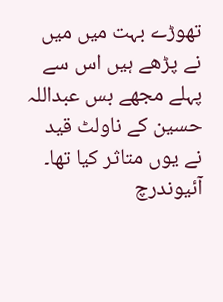تھوڑے بہت میں میں نے پڑھے ہیں اس سے پہلے مجھے بس عبداللہ حسین کے ناولٹ قید نے یوں متاثر کیا تھا۔ آئیوندرچ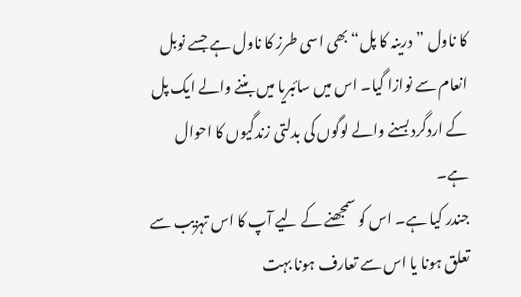کا ناول ”درینہ کا پل“ بھی اسی طرز کا ناول ہے جسے نوبل انعام سے نوازا گیا۔ اس میں سائبریا میں بننے والے ایک پل کے اردگرد بسنے والے لوگوں کی بدلتی زندگیوں کا احوال ہے۔
جندر کیا ہے۔ اس کو سمجھنے کے لیے آپ کا اس تہزیب سے تعلق ہونا یا اس سے تعارف ہونا بہت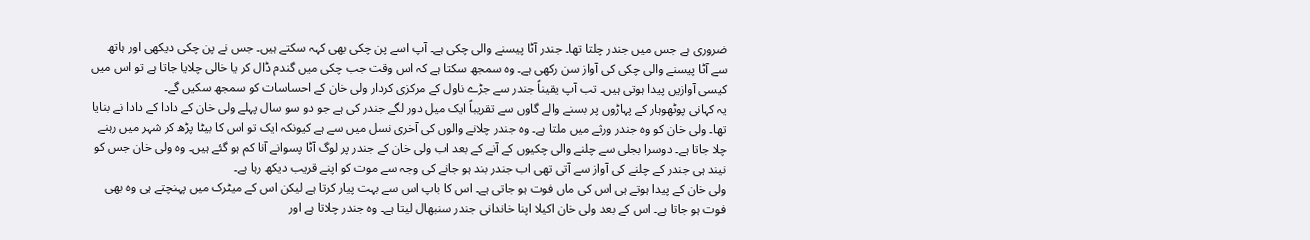ضروری ہے جس میں جندر چلتا تھا۔ جندر آٹا پیسنے والی چکی ہے۔ آپ اسے پن چکی بھی کہہ سکتے ہیں۔ جس نے پن چکی دیکھی اور ہاتھ سے آٹا پیسنے والی چکی کی آواز سن رکھی ہے۔ وہ سمجھ سکتا ہے کہ اس وقت جب چکی میں گندم ڈال کر یا خالی چلایا جاتا ہے تو اس میں کیسی آوازیں پیدا ہوتی ہیں۔ تب آپ یقیناً جندر سے جڑے ناول کے مرکزی کردار ولی خان کے احساسات کو سمجھ سکیں گے۔
یہ کہانی پوٹھوہار کے پہاڑوں پر بسنے والے گاوں سے تقریباً ایک میل دور لگے جندر کی ہے جو دو سو سال پہلے ولی خان کے دادا کے دادا نے بنایا تھا۔ ولی خان کو وہ جندر ورثے میں ملتا ہے۔ وہ جندر چلانے والوں کی آخری نسل میں سے ہے کیونکہ ایک تو اس کا بیٹا پڑھ کر شہر میں رہنے چلا جاتا ہے۔ دوسرا بجلی سے چلنے والی چکیوں کے آنے کے بعد اب ولی خان کے جندر پر لوگ آٹا پسوانے آنا کم ہو گئے ہیں۔ وہ ولی خان جس کو نیند ہی جندر کے چلنے کی آواز سے آتی تھی اب جندر بند ہو جانے کی وجہ سے موت کو اپنے قریب دیکھ رہا ہے۔
ولی خان کے پیدا ہوتے ہی اس کی ماں فوت ہو جاتی ہے۔ اس کا باپ اس سے بہت پیار کرتا ہے لیکن اس کے میٹرک میں پہنچتے ہی وہ بھی فوت ہو جاتا ہے۔ اس کے بعد ولی خان اکیلا اپنا خاندانی جندر سنبھال لیتا ہے۔ وہ جندر چلاتا ہے اور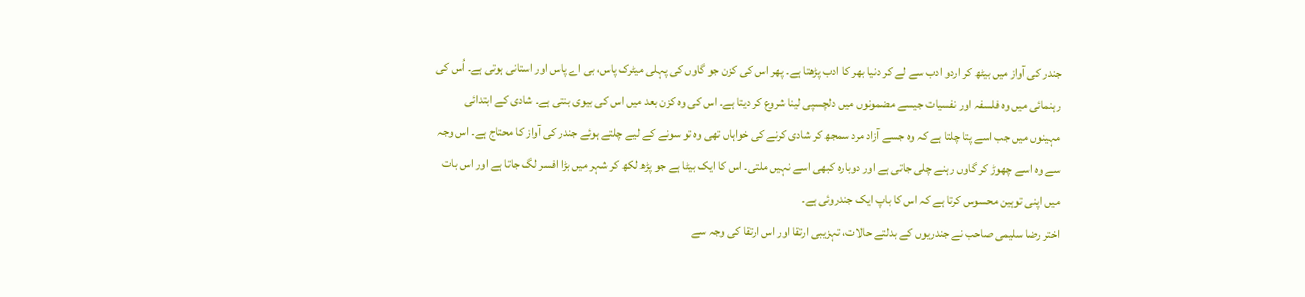جندر کی آواز میں بیٹھ کر اردو ادب سے لے کر دنیا بھر کا ادب پڑھتا ہے۔ پھر اس کی کزن جو گاوں کی پہلی میٹرک پاس، بی اے پاس اور استانی ہوتی ہے۔ اُس کی رہنمائی میں وہ فلسفہ اور نفسیات جیسے مضمونوں میں دلچسپی لینا شروع کر دیتا ہے۔ اس کی وہ کزن بعد میں اس کی بیوی بنتی ہے۔ شادی کے ابتدائی مہینوں میں جب اسے پتا چلتا ہے کہ وہ جسے آزاد مرد سمجھ کر شادی کرنے کی خواہاں تھی وہ تو سونے کے لیے چلتے ہوئے جندر کی آواز کا محتاج ہے۔ اس وجہ سے وہ اسے چھوڑ کر گاوں رہنے چلی جاتی ہے اور دوبارہ کبھی اسے نہیں ملتی۔ اس کا ایک بیٹا ہے جو پڑھ لکھ کر شہر میں بڑا افسر لگ جاتا ہے اور اس بات میں اپنی توہین محسوس کرتا ہے کہ اس کا باپ ایک جندروئی ہے۔
اختر رضا سلیمی صاحب نے جندریوں کے بدلتے حالات، تہزیبی ارتقا اور اس ارتقا کی وجہ سے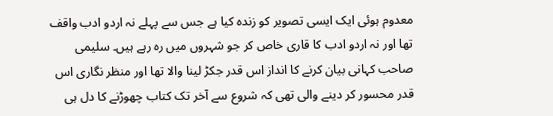معدوم ہوئی ایک ایسی تصویر کو زندہ کیا ہے جس سے پہلے نہ اردو ادب واقف تھا اور نہ اردو ادب کا قاری خاص کر جو شہروں میں رہ رہے ہیں۔ سلیمی صاحب کہانی بیان کرنے کا انداز اس قدر جکڑ لینا والا تھا اور منظر نگاری اس قدر محسور کر دینے والی تھی کہ شروع سے آخر تک کتاب چھوڑنے کا دل ہی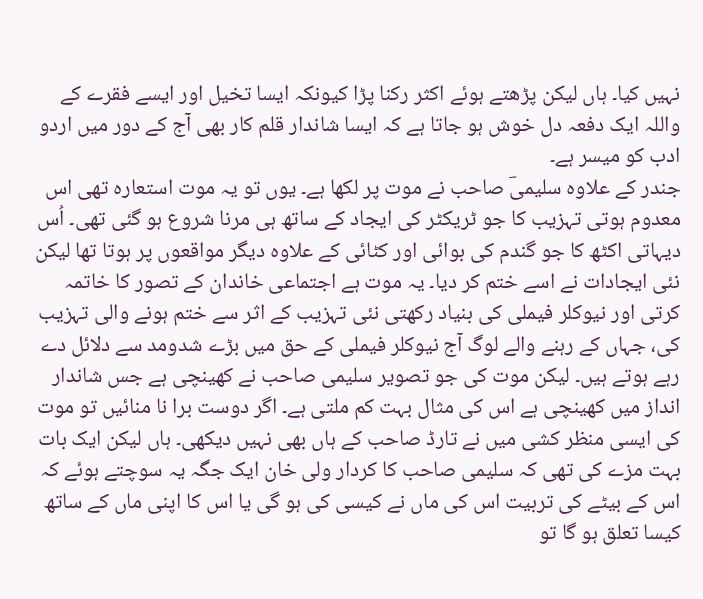نہیں کیا۔ ہاں لیکن پڑھتے ہوئے اکثر رکنا پڑا کیونکہ ایسا تخیل اور ایسے فقرے کے واللہ ایک دفعہ دل خوش ہو جاتا ہے کہ ایسا شاندار قلم کار بھی آج کے دور میں اردو ادب کو میسر ہے۔
جندر کے علاوہ سلیمیؔ صاحب نے موت پر لکھا ہے۔ یوں تو یہ موت استعارہ تھی اس معدوم ہوتی تہزیب کا جو ٹریکٹر کی ایجاد کے ساتھ ہی مرنا شروع ہو گئی تھی۔ اُس دیہاتی اکٹھ کا جو گندم کی بوائی اور کٹائی کے علاوہ دیگر مواقعوں پر ہوتا تھا لیکن نئی ایجادات نے اسے ختم کر دیا۔ یہ موت ہے اجتماعی خاندان کے تصور کا خاتمہ کرتی اور نیوکلر فیملی کی بنیاد رکھتی نئی تہزیب کے اثر سے ختم ہونے والی تہزیب کی، جہاں کے رہنے والے لوگ آج نیوکلر فیملی کے حق میں بڑے شدومد سے دلائل دے رہے ہوتے ہیں۔ لیکن موت کی جو تصویر سلیمی صاحب نے کھینچی ہے جس شاندار انداز میں کھینچی ہے اس کی مثال بہت کم ملتی ہے۔ اگر دوست برا نا منائیں تو موت کی ایسی منظر کشی میں نے تارڈ صاحب کے ہاں بھی نہیں دیکھی۔ ہاں لیکن ایک بات بہت مزے کی تھی کہ سلیمی صاحب کا کردار ولی خان ایک جگہ یہ سوچتے ہوئے کہ اس کے بیٹے کی تربیت اس کی ماں نے کیسی کی ہو گی یا اس کا اپنی ماں کے ساتھ کیسا تعلق ہو گا تو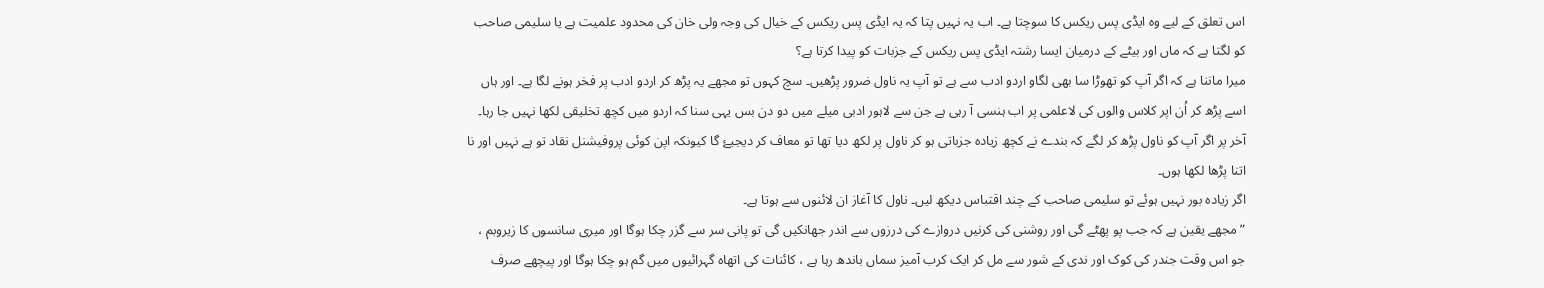اس تعلق کے لیے وہ ایڈی پس ریکس کا سوچتا ہے۔ اب یہ نہیں پتا کہ یہ ایڈی پس ریکس کے خیال کی وجہ ولی خان کی محدود علمیت ہے یا سلیمی صاحب کو لگتا ہے کہ ماں اور بیٹے کے درمیان ایسا رشتہ ایڈی پس ریکس کے جزبات کو پیدا کرتا ہے؟
میرا ماننا ہے کہ اگر آپ کو تھوڑا سا بھی لگاو اردو ادب سے ہے تو آپ یہ ناول ضرور پڑھیں۔ سچ کہوں تو مجھے یہ پڑھ کر اردو ادب پر فخر ہونے لگا ہے۔ اور ہاں اسے پڑھ کر اُن اپر کلاس والوں کی لاعلمی پر اب ہنسی آ رہی ہے جن سے لاہور ادبی میلے میں دو دن بس یہی سنا کہ اردو میں کچھ تخلیقی لکھا نہیں جا رہا۔ آخر پر اگر آپ کو ناول پڑھ کر لگے کہ بندے نے کچھ زیادہ جزباتی ہو کر ناول پر لکھ دیا تھا تو معاف کر دیجیۓ گا کیونکہ اپن کوئی پروفیشنل نقاد تو ہے نہیں اور نا اتنا پڑھا لکھا ہوں۔
اگر زیادہ بور نہیں ہوئے تو سلیمی صاحب کے چند اقتباس دیکھ لیں۔ ناول کا آغاز ان لائنوں سے ہوتا ہے۔
”مجھے یقین ہے کہ جب پو پھٹے گی اور روشنی کی کرنیں دروازے کی درزوں سے اندر جھانکیں گی تو پانی سر سے گزر چکا ہوگا اور میری سانسوں کا زیروبم ، جو اس وقت جندر کی کوک اور ندی کے شور سے مل کر ایک کرب آمیز سماں باندھ رہا ہے ، کائنات کی اتھاہ گہرائیوں میں گم ہو چکا ہوگا اور پیچھے صرف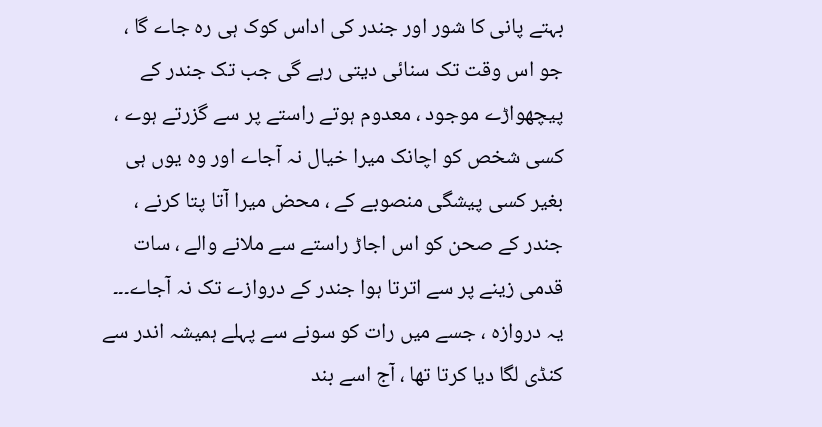بہتے پانی کا شور اور جندر کی اداس کوک ہی رہ جاے گا ، جو اس وقت تک سنائی دیتی رہے گی جب تک جندر کے پیچھواڑے موجود ، معدوم ہوتے راستے پر سے گزرتے ہوے ، کسی شخص کو اچانک میرا خیال نہ آجاے اور وہ یوں ہی بغیر کسی پیشگی منصوبے کے ، محض میرا آتا پتا کرنے ، جندر کے صحن کو اس اجاڑ راستے سے ملانے والے ، سات قدمی زینے پر سے اترتا ہوا جندر کے دروازے تک نہ آجاے۔۔۔
یہ دروازہ ، جسے میں رات کو سونے سے پہلے ہمیشہ اندر سے کنڈی لگا دیا کرتا تھا ، آج اسے بند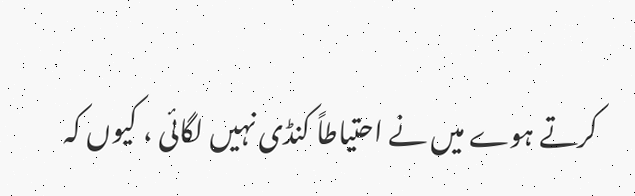کرتے ہوے میں نے احتیاطاً کنڈی نہیں لگائی ، کیوں کہ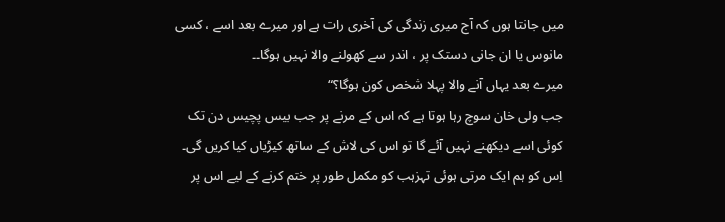میں جانتا ہوں کہ آج میری زندگی کی آخری رات ہے اور میرے بعد اسے ، کسی مانوس یا ان جانی دستک پر ، اندر سے کھولنے والا نہیں ہوگا۔۔
میرے بعد یہاں آنے والا پہلا شخص کون ہوگا؟“
جب ولی خان سوچ رہا ہوتا ہے کہ اس کے مرنے پر جب بیس پچیس دن تک کوئی اسے دیکھنے نہیں آئے گا تو اس کی لاش کے ساتھ کیڑیاں کیا کریں گی۔ اِس کو ہم ایک مرتی ہوئی تہزہب کو مکمل طور پر ختم کرنے کے لیے اس پر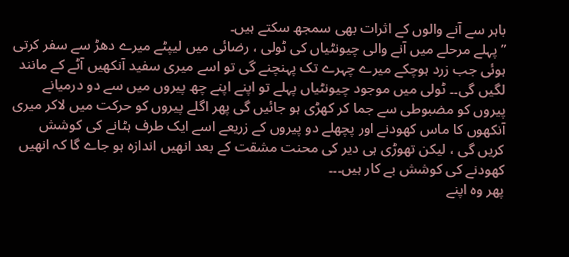باہر سے آنے والوں کے اثرات بھی سمجھ سکتے ہیں۔
”پہلے مرحلے میں آنے والی چیونٹیاں کی ٹولی ، رضائی میں لیپٹے میرے دھڑ سے سفر کرتی ہوئی جب زرد ہوچکے میرے چہرے تک پہنچنے گی تو اسے میری سفید آنکھیں آٹے کے مانند لگیں گی۔۔ ٹولی میں موجود چیونٹیاں پہلے تو اپنے اپنے چھ پیروں میں سے دو درمیانے پیروں کو مضبوطی سے جما کر کھڑی ہو جائیں گی پھر اگلے پیروں کو حرکت میں لاکر میری آنکھوں کا ماس کھودنے اور پچھلے دو پیروں کے زریعے اسے ایک طرف ہٹانے کی کوشش کریں گی ، لیکن تھوڑی ہی دیر کی محنت مشقت کے بعد انھیں اندازہ ہو جاے گا کہ انھیں کھودنے کی کوشش بے کار ہیں۔۔۔
پھر وہ اپنے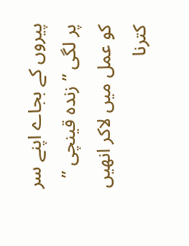پیروں کے بجاے اپنے سر پر لگی ” زندہ قینچی ” کو عمل میں لاکر انھیں کترنا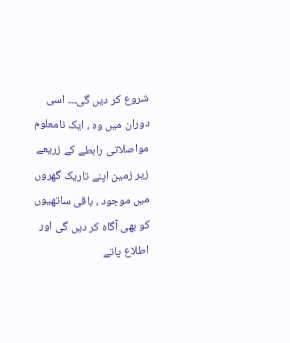شروع کر دیں گی۔۔۔ اسی دوران میں وہ ، ایک نامعلوم مواصلاتی رابطے کے زریعے زیر زمین اپنے تاریک گھروں میں موجود ، باقی ساتھیوں کو بھی آگاہ کر دیں گی اور اطلاع پاتے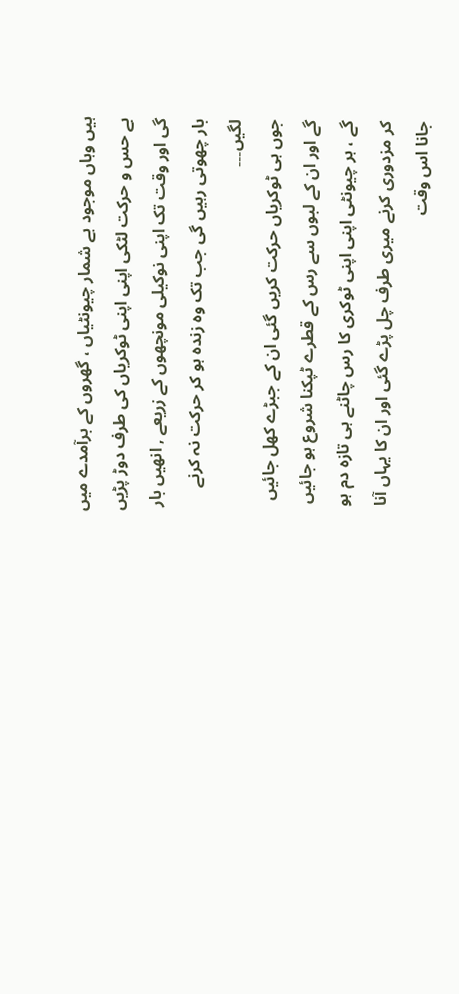ہیں وہاں موجود بے شمار چیونٹیاں ، گھروں کے برآمدے میں بے حس و حرکت لٹکی اپنی اپنی ٹوکریاں کی طرف دوڑ پڑیں گی اور وقت تک اپنی نوکیلی مونچھوں کے زریعے , انھیں بار بار چھوتی رہیں گی جب تک وہ زندہ ہو کر حرکت نہ کرنے لگیں۔۔۔
جوں ہی ٹوکریاں حرکت کریں گئی ان کے جبڑے کھل جائیں گے اور ان کے لبوں سے رس کے قطرے ٹپکنا شروع ہو جائیں گے ، ہر چیونٹی اپنی اپنی ٹوکری کا رس چاٹنے ہی تازہ دم ہو کر مزدوری کرنے میری طرف چل پڑے گئی اور ان کا یہاں آنا جانا اس وقت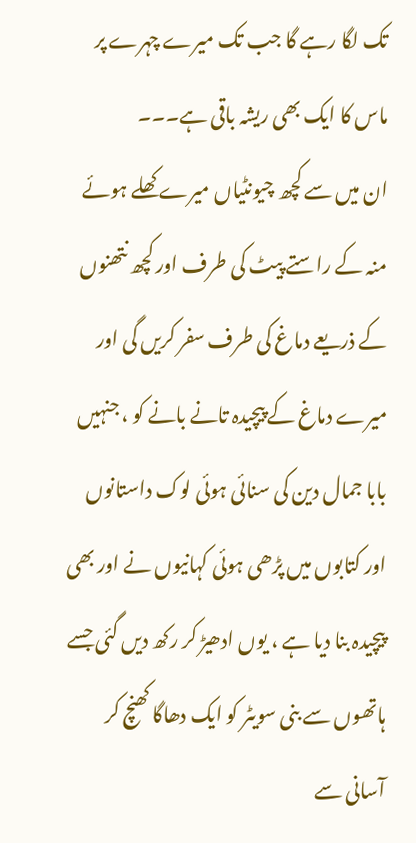تک لگا رہے گا جب تک میرے چہرے پر ماس کا ایک بھی ریشہ باقی ہے۔۔۔
ان میں سے کچھ چیونٹیاں میرے کھلے ہوئے منہ کے راستے پیٹ کی طرف اور کچھ نتھنوں کے ذریعے دماغ کی طرف سفر کریں گی اور میرے دماغ کے پیچیدہ تانے بانے کو ، جنہیں بابا جمال دین کی سنائی ہوئی لوک داستانوں اور کتابوں میں پڑھی ہوئی کہانیوں نے اور بھی پیچیدہ بنا دیا ہے ، یوں ادھیڑ کر رکھ دیں گئی جسے ہاتھوں سے بنی سویٹر کو ایک دھاگا کھنچ کر آسانی سے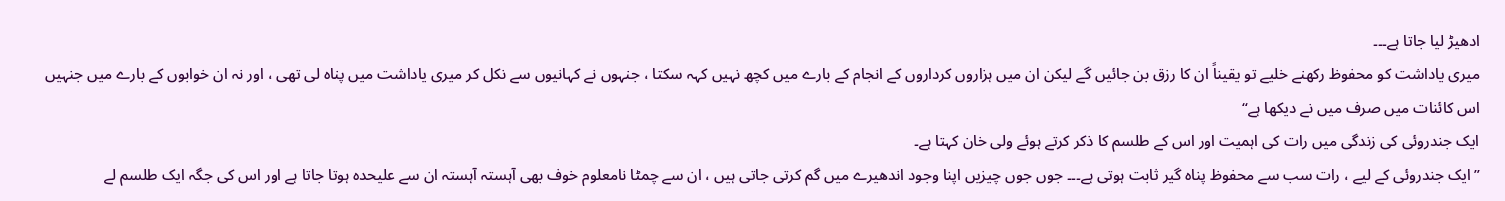ادھیڑ لیا جاتا ہے۔۔۔
میری یاداشت کو محفوظ رکھنے خلیے تو یقیناً ان کا رزق بن جائیں گے لیکن ان میں ہزاروں کرداروں کے انجام کے بارے میں کچھ نہیں کہہ سکتا ، جنہوں نے کہانیوں سے نکل کر میری یاداشت میں پناہ لی تھی ، اور نہ ان خوابوں کے بارے میں جنہیں اس کائنات میں صرف میں نے دیکھا ہے“
ایک جندروئی کی زندگی میں رات کی اہمیت اور اس کے طلسم کا ذکر کرتے ہوئے ولی خان کہتا ہے۔
”ایک جندروئی کے لیے ، رات سب سے محفوظ پناہ گیر ثابت ہوتی ہے۔۔۔ جوں جوں چیزیں اپنا وجود اندھیرے میں گم کرتی جاتی ہیں ، ان سے چمٹا نامعلوم خوف بھی آہستہ آہستہ ان سے علیحدہ ہوتا جاتا ہے اور اس کی جگہ ایک طلسم لے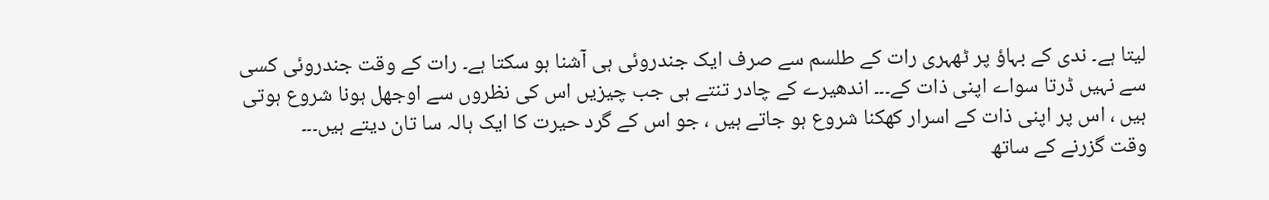لیتا ہے۔ ندی کے بہاؤ پر ٹھہری رات کے طلسم سے صرف ایک جندروئی ہی آشنا ہو سکتا ہے۔ رات کے وقت جندروئی کسی سے نہیں ڈرتا سواے اپنی ذات کے۔۔۔ اندھیرے کے چادر تنتے ہی جب چیزیں اس کی نظروں سے اوجھل ہونا شروع ہوتی ہیں ، اس پر اپنی ذات کے اسرار کھکنا شروع ہو جاتے ہیں ، جو اس کے گرد حیرت کا ایک ہالہ سا تان دیتے ہیں۔۔۔
وقت گزرنے کے ساتھ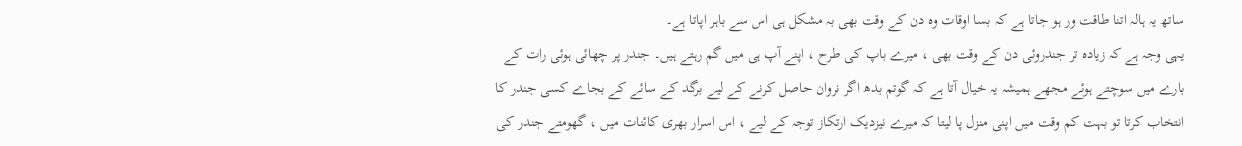ساتھ یہ ہالہ اتنا طاقت ور ہو جاتا ہے کہ بسا اوقات وہ دن کے وقت بھی بہ مشکل ہی اس سے باہر اپاتا ہے۔
یہی وجہ ہے کہ زیادہ تر جندروئی دن کے وقت بھی ، میرے باپ کی طرح ، اپنے آپ ہی میں گم رہتے ہیں۔ جندر پر چھائی ہوئی رات کے بارے میں سوچتے ہوئے مجھے ہمیشہ یہ خیال آتا ہے کہ گوتم بدھ اگر نروان حاصل کرنے کے لیے برگد کے سائے کے بجاے کسی جندر کا انتخاب کرتا تو بہت کم وقت میں اپنی منزل پا لیتا کہ میرے نیزدیک ارتکاز توجہ کے لیے ، اس اسرار بھری کائنات میں ، گھومتے جندر کی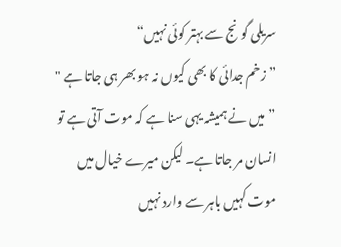سریلی گونج سے بہتر کوئی نہیں“
” زخم جدائی کا بھی کیوں نہ ہو بھر ہی جاتا ہے "
”میں نے ہمیشہ یہی سنا ہے کہ موت آتی ہے تو انسان مر جاتا ہے۔ لیکن میرے خیال میں موت کہیں باہر سے وارد نہیں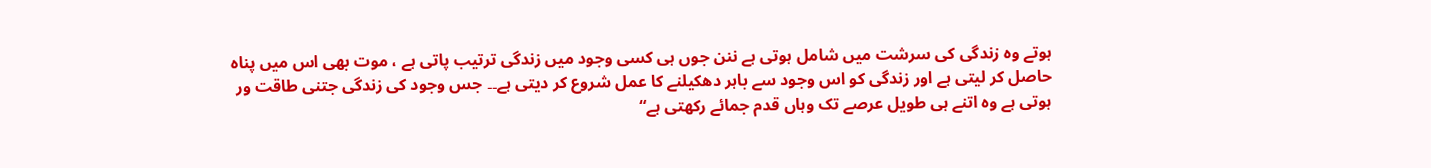ہوتے وہ زندگی کی سرشت میں شامل ہوتی ہے ننن جوں ہی کسی وجود میں زندگی ترتیب پاتی ہے ، موت بھی اس میں پناہ حاصل کر لیتی ہے اور زندگی کو اس وجود سے باہر دھکیلنے کا عمل شروع کر دیتی ہے۔۔ جس وجود کی زندگی جتنی طاقت ور ہوتی ہے وہ اتنے ہی طویل عرصے تک وہاں قدم جمائے رکھتی ہے“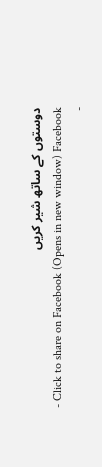دوستوں کے ساتھ شیر کریں
- Click to share on Facebook (Opens in new window) Facebook
-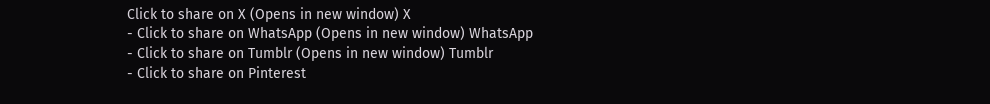Click to share on X (Opens in new window) X
- Click to share on WhatsApp (Opens in new window) WhatsApp
- Click to share on Tumblr (Opens in new window) Tumblr
- Click to share on Pinterest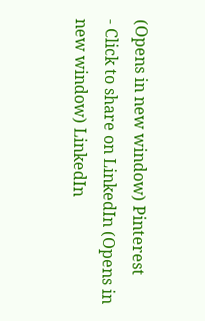(Opens in new window) Pinterest
- Click to share on LinkedIn (Opens in new window) LinkedIn